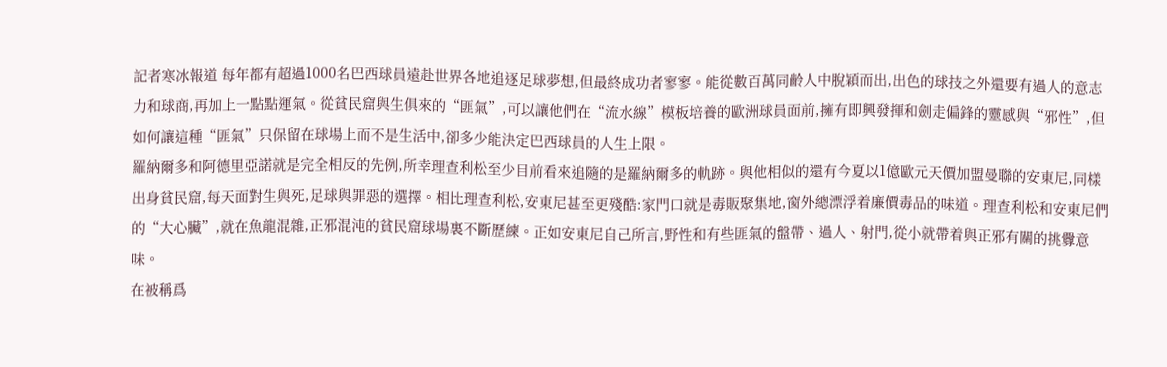記者寒冰報道 每年都有超過1000名巴西球員遠赴世界各地追逐足球夢想,但最終成功者寥寥。能從數百萬同齡人中脫穎而出,出色的球技之外還要有過人的意志力和球商,再加上一點點運氣。從貧民窟與生俱來的“匪氣”,可以讓他們在“流水線”模板培養的歐洲球員面前,擁有即興發揮和劍走偏鋒的靈感與“邪性”,但如何讓這種“匪氣”只保留在球場上而不是生活中,卻多少能決定巴西球員的人生上限。
羅納爾多和阿德里亞諾就是完全相反的先例,所幸理查利松至少目前看來追隨的是羅納爾多的軌跡。與他相似的還有今夏以1億歐元天價加盟曼聯的安東尼,同樣出身貧民窟,每天面對生與死,足球與罪惡的選擇。相比理查利松,安東尼甚至更殘酷:家門口就是毒販聚集地,窗外總漂浮着廉價毒品的味道。理查利松和安東尼們的“大心臟”,就在魚龍混雜,正邪混沌的貧民窟球場裏不斷歷練。正如安東尼自己所言,野性和有些匪氣的盤帶、過人、射門,從小就帶着與正邪有關的挑釁意味。
在被稱爲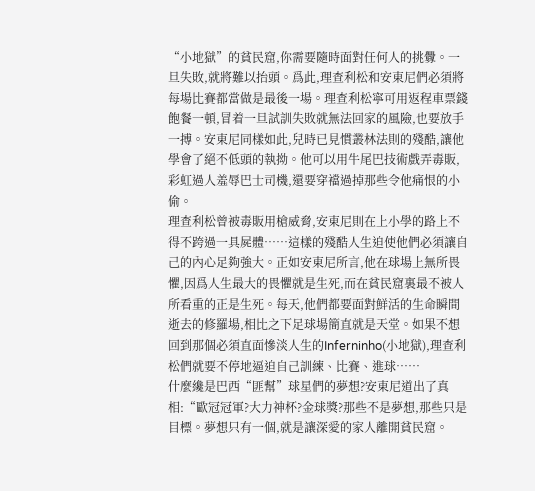“小地獄”的貧民窟,你需要隨時面對任何人的挑釁。一旦失敗,就將難以抬頭。爲此,理查利松和安東尼們必須將每場比賽都當做是最後一場。理查利松寧可用返程車票錢飽餐一頓,冒着一旦試訓失敗就無法回家的風險,也要放手一搏。安東尼同樣如此,兒時已見慣叢林法則的殘酷,讓他學會了絕不低頭的執拗。他可以用牛尾巴技術戲弄毒販,彩虹過人羞辱巴士司機,還要穿襠過掉那些令他痛恨的小偷。
理查利松曾被毒販用槍威脅,安東尼則在上小學的路上不得不跨過一具屍體……這樣的殘酷人生迫使他們必須讓自己的內心足夠強大。正如安東尼所言,他在球場上無所畏懼,因爲人生最大的畏懼就是生死,而在貧民窟裏最不被人所看重的正是生死。每天,他們都要面對鮮活的生命瞬間逝去的修羅場,相比之下足球場簡直就是天堂。如果不想回到那個必須直面慘淡人生的Inferninho(小地獄),理查利松們就要不停地逼迫自己訓練、比賽、進球……
什麼纔是巴西“匪幫”球星們的夢想?安東尼道出了真相:“歐冠冠軍?大力神杯?金球獎?那些不是夢想,那些只是目標。夢想只有一個,就是讓深愛的家人離開貧民窟。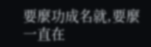要麼功成名就,要麼一直在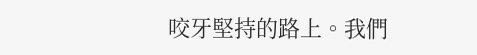咬牙堅持的路上。我們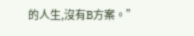的人生,沒有B方案。”